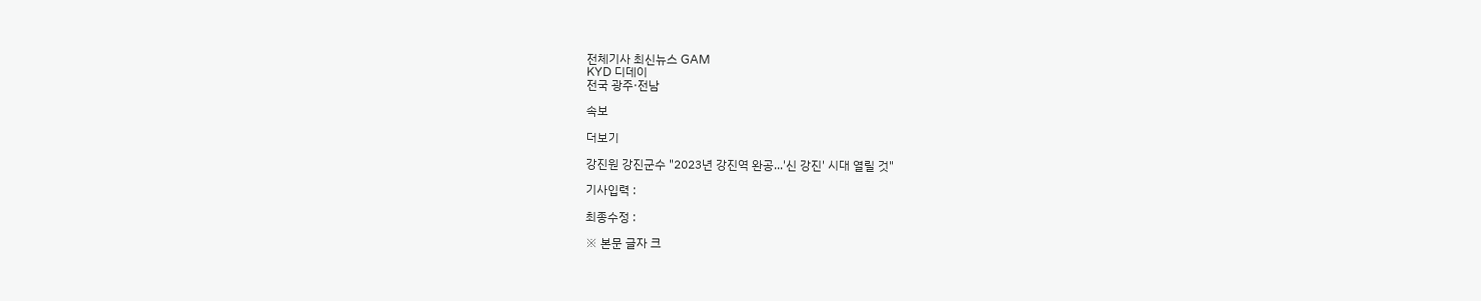전체기사 최신뉴스 GAM
KYD 디데이
전국 광주·전남

속보

더보기

강진원 강진군수 "2023년 강진역 완공...'신 강진' 시대 열릴 것"

기사입력 :

최종수정 :

※ 본문 글자 크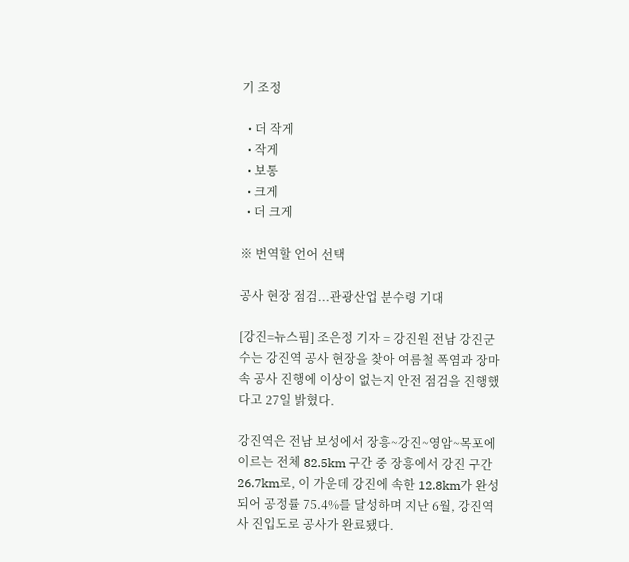기 조정

  • 더 작게
  • 작게
  • 보통
  • 크게
  • 더 크게

※ 번역할 언어 선택

공사 현장 점검...관광산업 분수령 기대

[강진=뉴스핌] 조은정 기자 = 강진원 전남 강진군수는 강진역 공사 현장을 찾아 여름철 폭염과 장마 속 공사 진행에 이상이 없는지 안전 점검을 진행했다고 27일 밝혔다.

강진역은 전남 보성에서 장흥~강진~영암~목포에 이르는 전체 82.5km 구간 중 장흥에서 강진 구간 26.7km로, 이 가운데 강진에 속한 12.8km가 완성되어 공정률 75.4%를 달성하며 지난 6월, 강진역사 진입도로 공사가 완료됐다.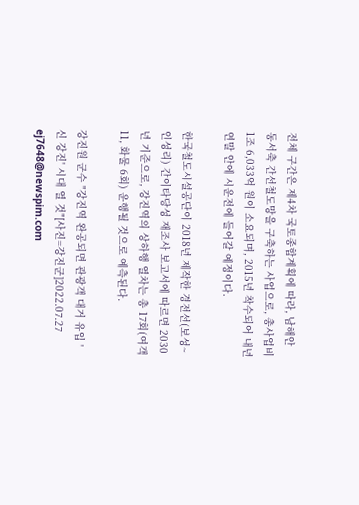전체 구간은 제4차 국토종합계획에 따라, 남해안 동서축 간선철도망을 구축하는 사업으로, 총사업비 1조 6,033억 원이 소요되며, 2015년 착수되어 내년 연말 안에 시운전에 들어갈 예정이다.

한국철도시설공단이 2018년 제작한 경전선(보성~인성리) 간이타당성 재조사 보고서에 따르면 2030년 기준으로, 강진역의 상하행 열차는 총 17회(여객 11, 화물 6회) 운행될 것으로 예측된다.

강진원 군수 "강진역 완공되면 관광객 대거 유입 '신 강진' 시대 열 것"[사진=강진군]2022.07.27 ej7648@newspim.com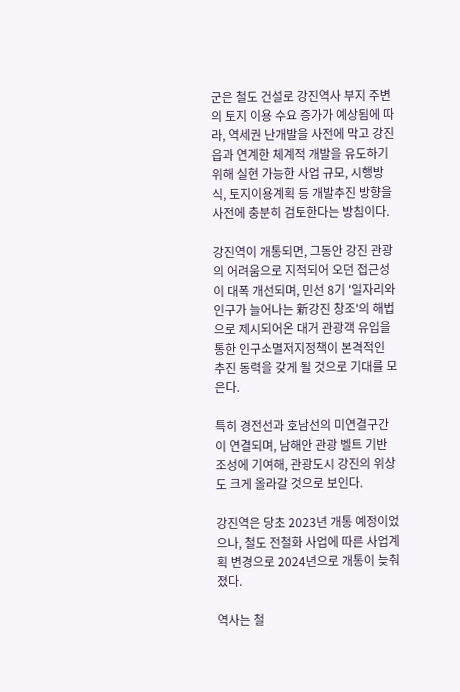군은 철도 건설로 강진역사 부지 주변의 토지 이용 수요 증가가 예상됨에 따라, 역세권 난개발을 사전에 막고 강진읍과 연계한 체계적 개발을 유도하기 위해 실현 가능한 사업 규모, 시행방식, 토지이용계획 등 개발추진 방향을 사전에 충분히 검토한다는 방침이다.

강진역이 개통되면, 그동안 강진 관광의 어려움으로 지적되어 오던 접근성이 대폭 개선되며, 민선 8기 '일자리와 인구가 늘어나는 新강진 창조'의 해법으로 제시되어온 대거 관광객 유입을 통한 인구소멸저지정책이 본격적인 추진 동력을 갖게 될 것으로 기대를 모은다.

특히 경전선과 호남선의 미연결구간이 연결되며, 남해안 관광 벨트 기반 조성에 기여해, 관광도시 강진의 위상도 크게 올라갈 것으로 보인다.

강진역은 당초 2023년 개통 예정이었으나, 철도 전철화 사업에 따른 사업계획 변경으로 2024년으로 개통이 늦춰졌다.

역사는 철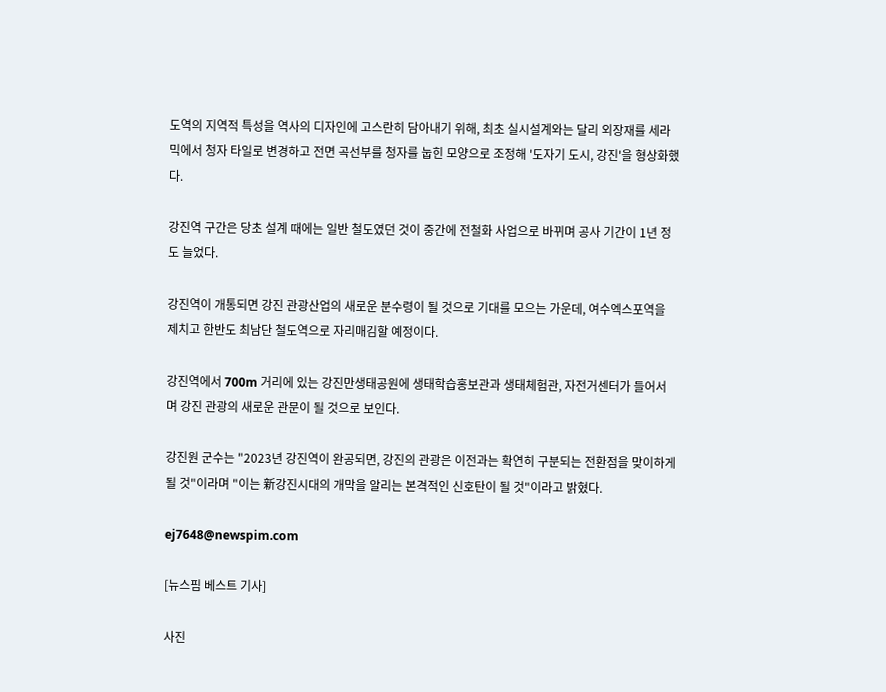도역의 지역적 특성을 역사의 디자인에 고스란히 담아내기 위해, 최초 실시설계와는 달리 외장재를 세라믹에서 청자 타일로 변경하고 전면 곡선부를 청자를 눕힌 모양으로 조정해 '도자기 도시, 강진'을 형상화했다.

강진역 구간은 당초 설계 때에는 일반 철도였던 것이 중간에 전철화 사업으로 바뀌며 공사 기간이 1년 정도 늘었다.

강진역이 개통되면 강진 관광산업의 새로운 분수령이 될 것으로 기대를 모으는 가운데, 여수엑스포역을 제치고 한반도 최남단 철도역으로 자리매김할 예정이다.

강진역에서 700m 거리에 있는 강진만생태공원에 생태학습홍보관과 생태체험관, 자전거센터가 들어서며 강진 관광의 새로운 관문이 될 것으로 보인다.

강진원 군수는 "2023년 강진역이 완공되면, 강진의 관광은 이전과는 확연히 구분되는 전환점을 맞이하게 될 것"이라며 "이는 新강진시대의 개막을 알리는 본격적인 신호탄이 될 것"이라고 밝혔다.

ej7648@newspim.com

[뉴스핌 베스트 기사]

사진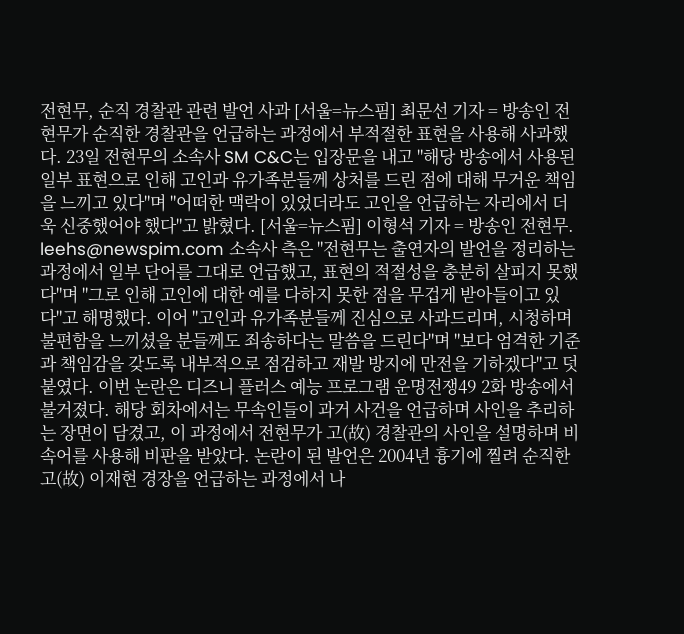전현무, 순직 경찰관 관련 발언 사과 [서울=뉴스핌] 최문선 기자 = 방송인 전현무가 순직한 경찰관을 언급하는 과정에서 부적절한 표현을 사용해 사과했다. 23일 전현무의 소속사 SM C&C는 입장문을 내고 "해당 방송에서 사용된 일부 표현으로 인해 고인과 유가족분들께 상처를 드린 점에 대해 무거운 책임을 느끼고 있다"며 "어떠한 맥락이 있었더라도 고인을 언급하는 자리에서 더욱 신중했어야 했다"고 밝혔다. [서울=뉴스핌] 이형석 기자 = 방송인 전현무. leehs@newspim.com 소속사 측은 "전현무는 출연자의 발언을 정리하는 과정에서 일부 단어를 그대로 언급했고, 표현의 적절성을 충분히 살피지 못했다"며 "그로 인해 고인에 대한 예를 다하지 못한 점을 무겁게 받아들이고 있다"고 해명했다. 이어 "고인과 유가족분들께 진심으로 사과드리며, 시청하며 불편함을 느끼셨을 분들께도 죄송하다는 말씀을 드린다"며 "보다 엄격한 기준과 책임감을 갖도록 내부적으로 점검하고 재발 방지에 만전을 기하겠다"고 덧붙였다. 이번 논란은 디즈니 플러스 예능 프로그램 운명전쟁49 2화 방송에서 불거졌다. 해당 회차에서는 무속인들이 과거 사건을 언급하며 사인을 추리하는 장면이 담겼고, 이 과정에서 전현무가 고(故) 경찰관의 사인을 설명하며 비속어를 사용해 비판을 받았다. 논란이 된 발언은 2004년 흉기에 찔려 순직한 고(故) 이재현 경장을 언급하는 과정에서 나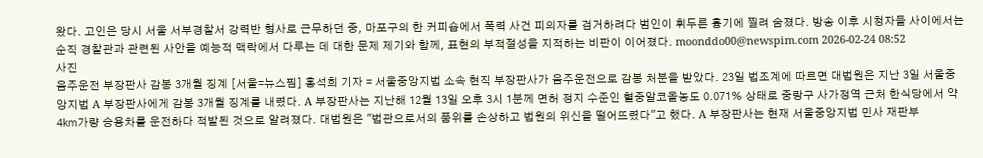왔다. 고인은 당시 서울 서부경찰서 강력반 형사로 근무하던 중, 마포구의 한 커피숍에서 폭력 사건 피의자를 검거하려다 범인이 휘두른 흉기에 찔려 숨졌다. 방송 이후 시청자들 사이에서는 순직 경찰관과 관련된 사안을 예능적 맥락에서 다루는 데 대한 문제 제기와 함께, 표현의 부적절성을 지적하는 비판이 이어졌다. moonddo00@newspim.com 2026-02-24 08:52
사진
음주운전 부장판사 감봉 3개월 징계 [서울=뉴스핌] 홍석희 기자 = 서울중앙지법 소속 현직 부장판사가 음주운전으로 감봉 처분을 받았다. 23일 법조계에 따르면 대법원은 지난 3일 서울중앙지법 A 부장판사에게 감봉 3개월 징계를 내렸다. A 부장판사는 지난해 12월 13일 오후 3시 1분께 면허 정지 수준인 혈중알코올농도 0.071% 상태로 중랑구 사가정역 근처 한식당에서 약 4㎞가량 승용차를 운전하다 적발된 것으로 알려졌다. 대법원은 "법관으로서의 품위를 손상하고 법원의 위신을 떨어뜨렸다"고 했다. A 부장판사는 현재 서울중앙지법 민사 재판부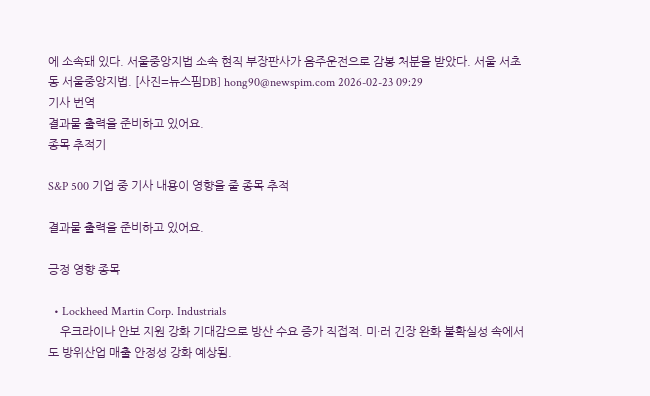에 소속돼 있다. 서울중앙지법 소속 현직 부장판사가 음주운전으로 감봉 처분을 받았다. 서울 서초동 서울중앙지법. [사진=뉴스핌DB] hong90@newspim.com 2026-02-23 09:29
기사 번역
결과물 출력을 준비하고 있어요.
종목 추적기

S&P 500 기업 중 기사 내용이 영향을 줄 종목 추적

결과물 출력을 준비하고 있어요.

긍정 영향 종목

  • Lockheed Martin Corp. Industrials
    우크라이나 안보 지원 강화 기대감으로 방산 수요 증가 직접적. 미·러 긴장 완화 불확실성 속에서도 방위산업 매출 안정성 강화 예상됨.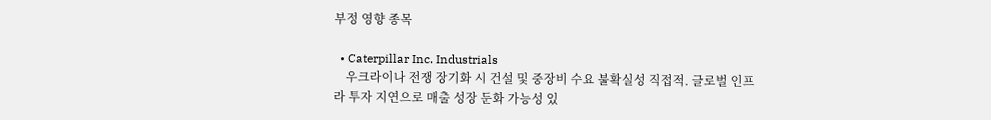부정 영향 종목

  • Caterpillar Inc. Industrials
    우크라이나 전쟁 장기화 시 건설 및 중장비 수요 불확실성 직접적. 글로벌 인프라 투자 지연으로 매출 성장 둔화 가능성 있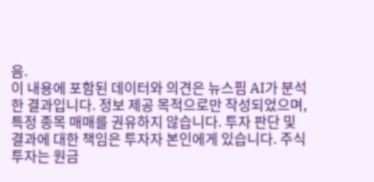음.
이 내용에 포함된 데이터와 의견은 뉴스핌 AI가 분석한 결과입니다. 정보 제공 목적으로만 작성되었으며, 특정 종목 매매를 권유하지 않습니다. 투자 판단 및 결과에 대한 책임은 투자자 본인에게 있습니다. 주식 투자는 원금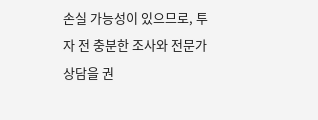손실 가능성이 있으므로, 투자 전 충분한 조사와 전문가 상담을 권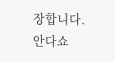장합니다.
안다쇼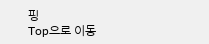핑
Top으로 이동